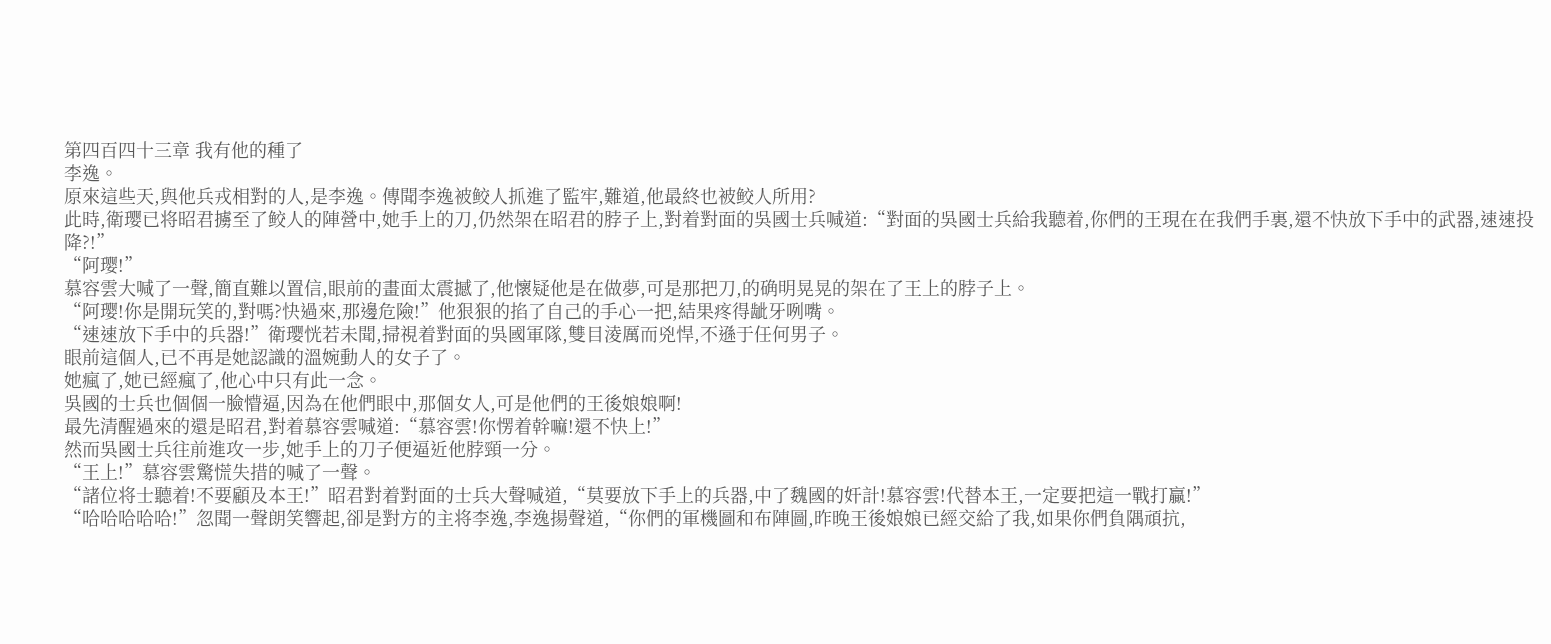第四百四十三章 我有他的種了
李逸。
原來這些天,與他兵戎相對的人,是李逸。傳聞李逸被鲛人抓進了監牢,難道,他最終也被鲛人所用?
此時,衛璎已将昭君擄至了鲛人的陣營中,她手上的刀,仍然架在昭君的脖子上,對着對面的吳國士兵喊道:“對面的吳國士兵給我聽着,你們的王現在在我們手裏,還不快放下手中的武器,速速投降?!”
“阿璎!”
慕容雲大喊了一聲,簡直難以置信,眼前的畫面太震撼了,他懷疑他是在做夢,可是那把刀,的确明晃晃的架在了王上的脖子上。
“阿璎!你是開玩笑的,對嗎?快過來,那邊危險!”他狠狠的掐了自己的手心一把,結果疼得龇牙咧嘴。
“速速放下手中的兵器!”衛璎恍若未聞,掃視着對面的吳國軍隊,雙目淩厲而兇悍,不遜于任何男子。
眼前這個人,已不再是她認識的溫婉動人的女子了。
她瘋了,她已經瘋了,他心中只有此一念。
吳國的士兵也個個一臉懵逼,因為在他們眼中,那個女人,可是他們的王後娘娘啊!
最先清醒過來的還是昭君,對着慕容雲喊道:“慕容雲!你愣着幹嘛!還不快上!”
然而吳國士兵往前進攻一步,她手上的刀子便逼近他脖頸一分。
“王上!”慕容雲驚慌失措的喊了一聲。
“諸位将士聽着!不要顧及本王!”昭君對着對面的士兵大聲喊道,“莫要放下手上的兵器,中了魏國的奸計!慕容雲!代替本王,一定要把這一戰打贏!”
“哈哈哈哈哈!”忽聞一聲朗笑響起,卻是對方的主将李逸,李逸揚聲道,“你們的軍機圖和布陣圖,昨晚王後娘娘已經交給了我,如果你們負隅頑抗,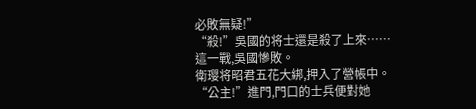必敗無疑!”
“殺!”吳國的将士還是殺了上來……
這一戰,吳國慘敗。
衛璎将昭君五花大綁,押入了營帳中。
“公主!”進門,門口的士兵便對她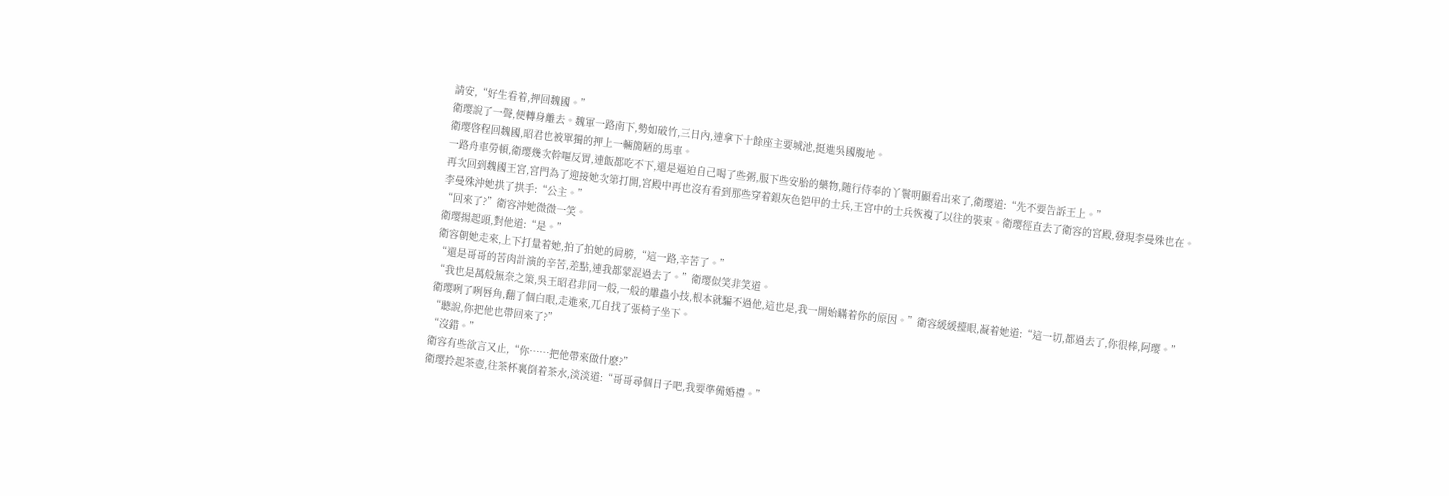請安,“好生看着,押回魏國。”
衛璎說了一聲,便轉身離去。魏軍一路南下,勢如破竹,三日內,連拿下十餘座主要城池,挺進吳國腹地。
衛璎啓程回魏國,昭君也被單獨的押上一輛簡陋的馬車。
一路舟車勞頓,衛璎幾次幹嘔反胃,連飯都吃不下,還是逼迫自己喝了些粥,服下些安胎的藥物,随行侍奉的丫鬟明顯看出來了,衛璎道:“先不要告訴王上。”
再次回到魏國王宮,宮門為了迎接她次第打開,宮殿中再也沒有看到那些穿着銀灰色铠甲的士兵,王宮中的士兵恢複了以往的裝束。衛璎徑直去了衛容的宮殿,發現李曼殊也在。
李曼殊沖她拱了拱手:“公主。”
“回來了?”衛容沖她微微一笑。
衛璎揚起頭,對他道:“是。”
衛容朝她走來,上下打量着她,拍了拍她的肩膀,“這一路,辛苦了。”
“還是哥哥的苦肉計演的辛苦,差點,連我都蒙混過去了。”衛璎似笑非笑道。
“我也是萬般無奈之策,吳王昭君非同一般,一般的雕蟲小技,根本就騙不過他,這也是,我一開始瞞着你的原因。”衛容緩緩擡眼,凝着她道:“這一切,都過去了,你很棒,阿璎。”
衛璎咧了咧唇角,翻了個白眼,走進來,兀自找了張椅子坐下。
“聽說,你把他也帶回來了?”
“沒錯。”
衛容有些欲言又止,“你……把他帶來做什麽?”
衛璎拎起茶壺,往茶杯裏倒着茶水,淡淡道:“哥哥尋個日子吧,我要準備婚禮。”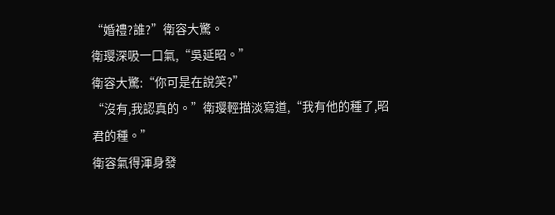“婚禮?誰?”衛容大驚。
衛璎深吸一口氣,“吳延昭。”
衛容大驚:“你可是在說笑?”
“沒有,我認真的。”衛璎輕描淡寫道,“我有他的種了,昭君的種。”
衛容氣得渾身發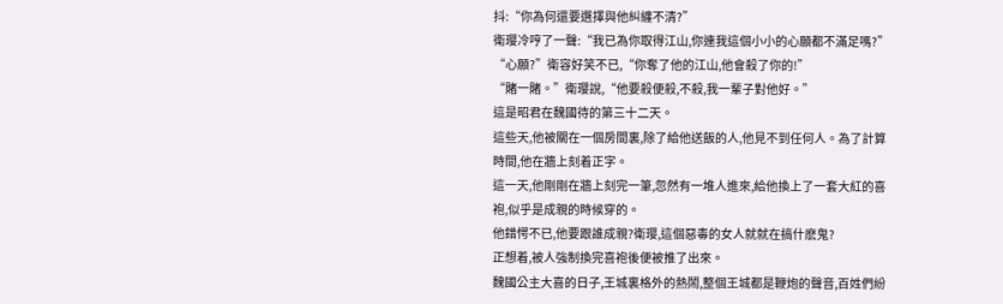抖:“你為何還要選擇與他糾纏不清?”
衛璎冷哼了一聲:“我已為你取得江山,你連我這個小小的心願都不滿足嗎?”
“心願?”衛容好笑不已,“你奪了他的江山,他會殺了你的!”
“賭一賭。”衛璎說,“他要殺便殺,不殺,我一輩子對他好。”
這是昭君在魏國待的第三十二天。
這些天,他被關在一個房間裏,除了給他送飯的人,他見不到任何人。為了計算時間,他在牆上刻着正字。
這一天,他剛剛在牆上刻完一筆,忽然有一堆人進來,給他換上了一套大紅的喜袍,似乎是成親的時候穿的。
他錯愕不已,他要跟誰成親?衛璎,這個惡毒的女人就就在搞什麽鬼?
正想着,被人強制換完喜袍後便被推了出來。
魏國公主大喜的日子,王城裏格外的熱鬧,整個王城都是鞭炮的聲音,百姓們紛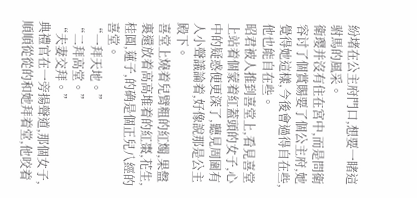紛堵在公主府門口,想要一睹這驸馬的風采。
衛璎并沒有住在宮中,而是問衛容讨了個賞賜要了個公主府,她覺得她這樣,今後會過得自在些,他也能自在些。
昭君被人推到喜堂上,看見喜堂上站着個蒙着紅蓋頭的女子,心中的疑惑便更深了,聽見周圍有人小聲議論着,好像說那是公主殿下。
喜堂上燒着兒臂粗的紅燭,果盤裏還放着高高堆着的紅棗,花生,桂圓,蓮子,的确是個正兒八經的喜堂。
“一拜天地。”
“二拜高堂。”
“夫妻交拜。”
典禮官在一旁揚聲道,那個女子,順順從從的和她拜着堂,他咬着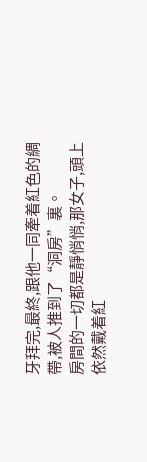牙拜完,最終,跟他一同牽着紅色的綢帶,被人推到了“洞房”裏。
房間的一切都是靜悄悄,那女子,頭上依然戴着紅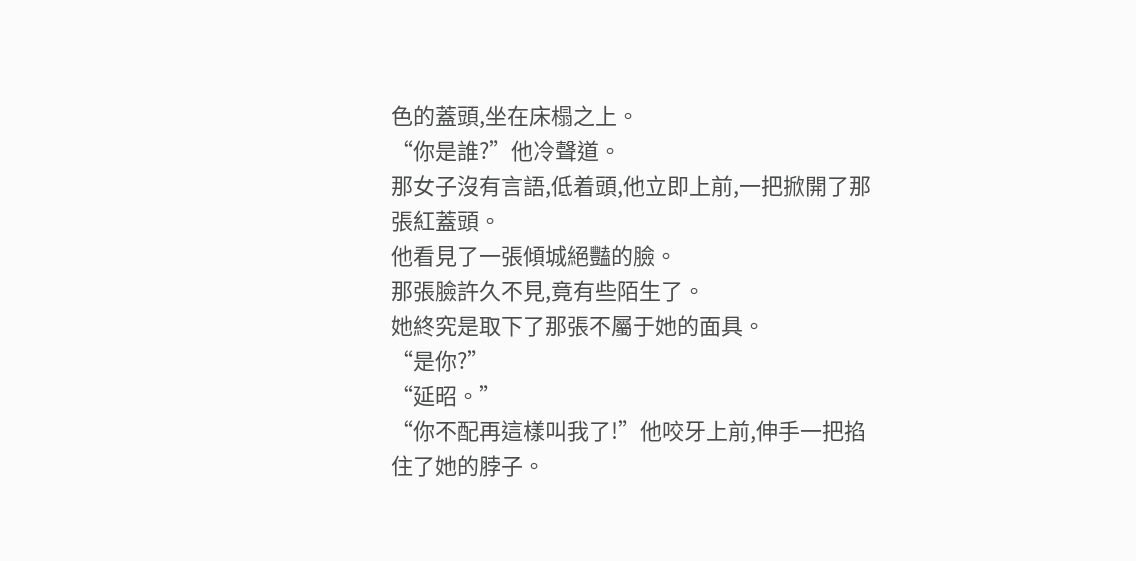色的蓋頭,坐在床榻之上。
“你是誰?”他冷聲道。
那女子沒有言語,低着頭,他立即上前,一把掀開了那張紅蓋頭。
他看見了一張傾城絕豔的臉。
那張臉許久不見,竟有些陌生了。
她終究是取下了那張不屬于她的面具。
“是你?”
“延昭。”
“你不配再這樣叫我了!”他咬牙上前,伸手一把掐住了她的脖子。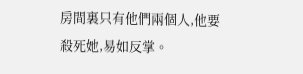房間裏只有他們兩個人,他要殺死她,易如反掌。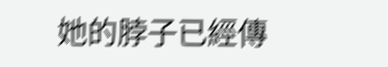她的脖子已經傳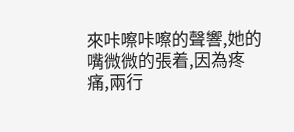來咔嚓咔嚓的聲響,她的嘴微微的張着,因為疼痛,兩行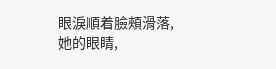眼淚順着臉頰滑落,她的眼睛,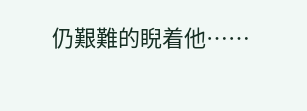仍艱難的睨着他……